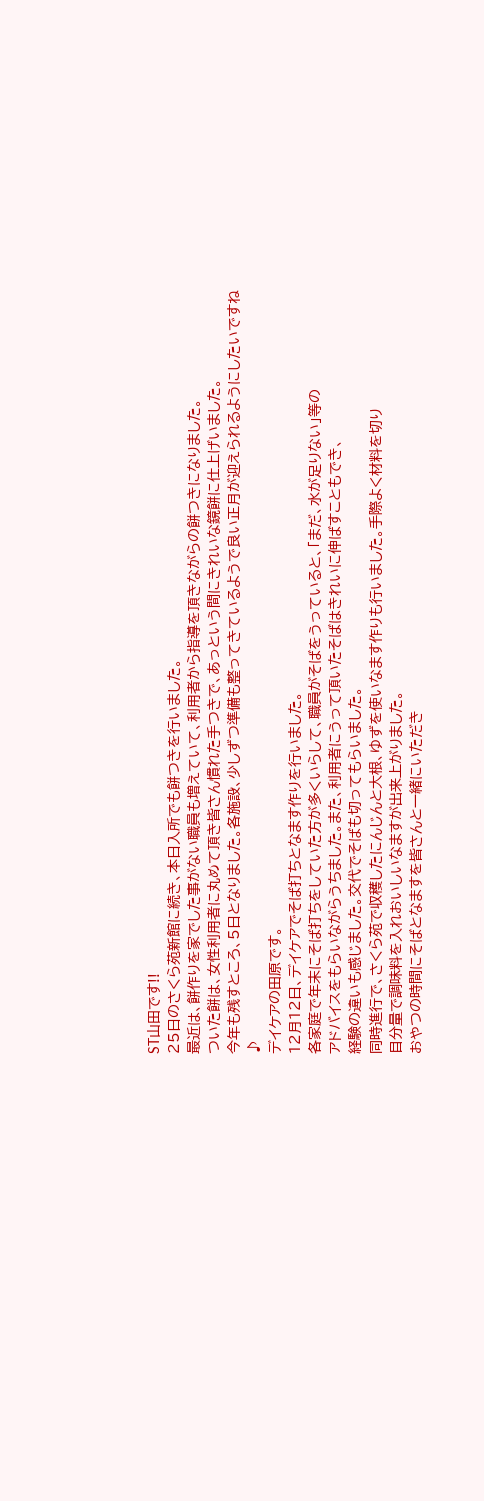ST山田です!!
25日のさくら苑新館に続き、本日入所でも餅つきを行いました。
最近は、餅作りを家でした事がない職員も増えていて、利用者から指導を頂きながらの餅つきになりました。
ついた餅は、女性利用者に丸めて頂き皆さん慣れた手つきで、あっという間にきれいな鏡餅に仕上げいました。
今年も残すところ、5日となりました。各施設、少しずつ準備も整ってきているようで良い正月が迎えられるようにしたいですね♪
デイケアの田原です。
12月12日、デイケアでそば打ちとなます作りを行いました。
各家庭で年末にそば打ちをしていた方が多くいらして、職員がそばをうっていると、「まだ、水が足りない」等の
アドバイスをもらいながらうちました。また、利用者にうって頂いたそばはきれいに伸ばすこともでき、
経験の違いも感じました。交代でそばも切ってもらいました。
同時進行で、さくら苑で収穫したにんじんと大根、ゆずを使いなます作りも行いました。手際よく材料を切り
目分量で調味料を入れおいしいなますが出来上がりました。
おやつの時間にそばとなますを皆さんと一緒にいただき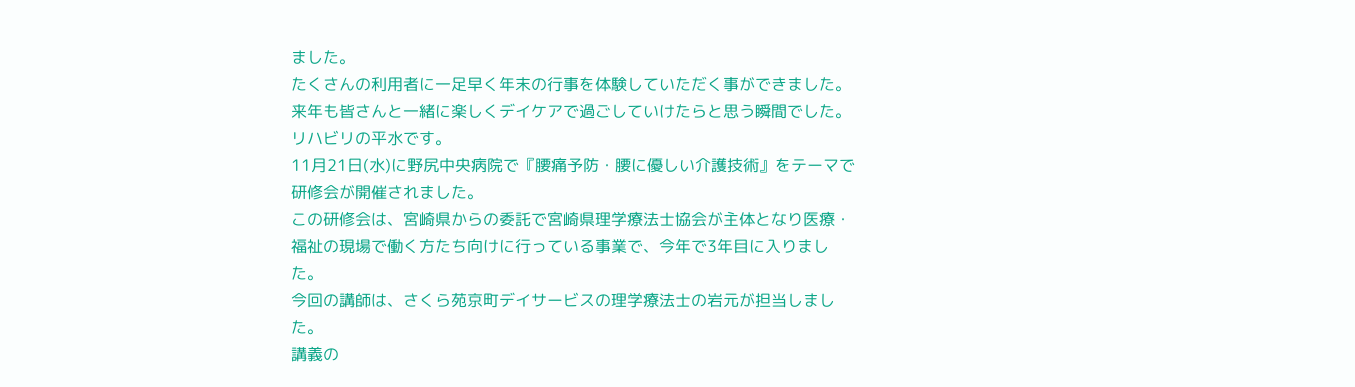ました。
たくさんの利用者に一足早く年末の行事を体験していただく事ができました。
来年も皆さんと一緒に楽しくデイケアで過ごしていけたらと思う瞬間でした。
リハビリの平水です。
11月21日(水)に野尻中央病院で『腰痛予防・腰に優しい介護技術』をテーマで研修会が開催されました。
この研修会は、宮崎県からの委託で宮崎県理学療法士協会が主体となり医療・福祉の現場で働く方たち向けに行っている事業で、今年で3年目に入りました。
今回の講師は、さくら苑京町デイサービスの理学療法士の岩元が担当しました。
講義の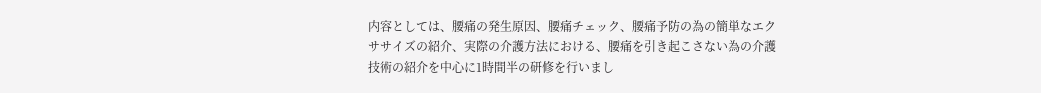内容としては、腰痛の発生原因、腰痛チェック、腰痛予防の為の簡単なエクササイズの紹介、実際の介護方法における、腰痛を引き起こさない為の介護技術の紹介を中心に1時間半の研修を行いまし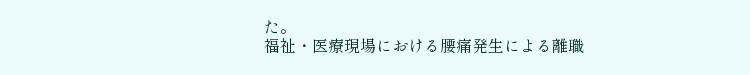た。
福祉・医療現場における腰痛発生による離職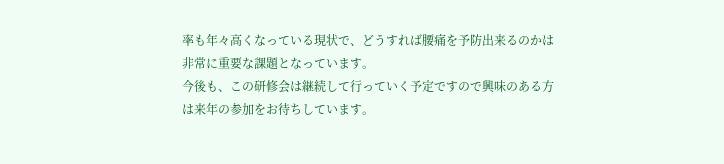率も年々高くなっている現状で、どうすれば腰痛を予防出来るのかは非常に重要な課題となっています。
今後も、この研修会は継続して行っていく予定ですので興味のある方は来年の参加をお待ちしています。